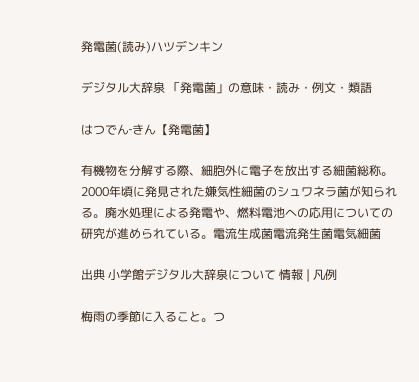発電菌(読み)ハツデンキン

デジタル大辞泉 「発電菌」の意味・読み・例文・類語

はつでん‐きん【発電菌】

有機物を分解する際、細胞外に電子を放出する細菌総称。2000年頃に発見された嫌気性細菌のシュワネラ菌が知られる。廃水処理による発電や、燃料電池への応用についての研究が進められている。電流生成菌電流発生菌電気細菌

出典 小学館デジタル大辞泉について 情報 | 凡例

梅雨の季節に入ること。つ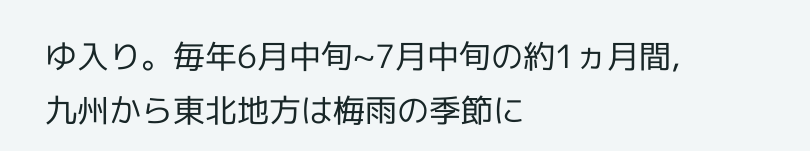ゆ入り。毎年6月中旬~7月中旬の約1ヵ月間,九州から東北地方は梅雨の季節に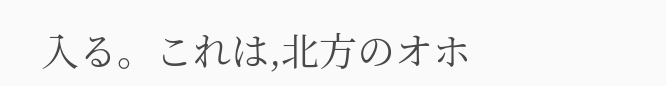入る。これは,北方のオホ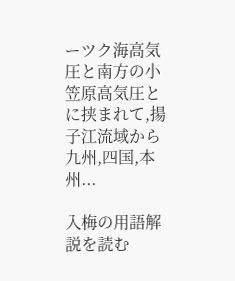ーツク海高気圧と南方の小笠原高気圧とに挟まれて,揚子江流域から九州,四国,本州...

入梅の用語解説を読む